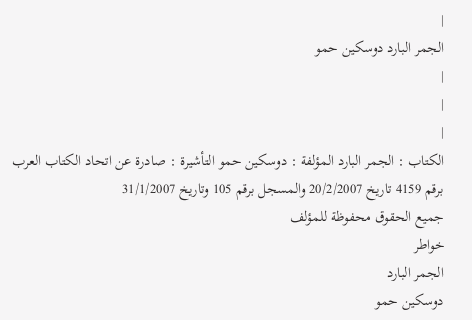|
الجمر البارد دوسكين حمو
|
|
|
الكتاب : الجمر البارد المؤلفة : دوسكين حمو التأشيرة : صادرة عن اتحاد الكتاب العرب برقم 4159 تاريخ 20/2/2007 والمسجل برقم 105 وتاريخ 31/1/2007
جميع الحقوق محفوظة للمؤلف
خواطر
الجمر البارد
دوسكين حمو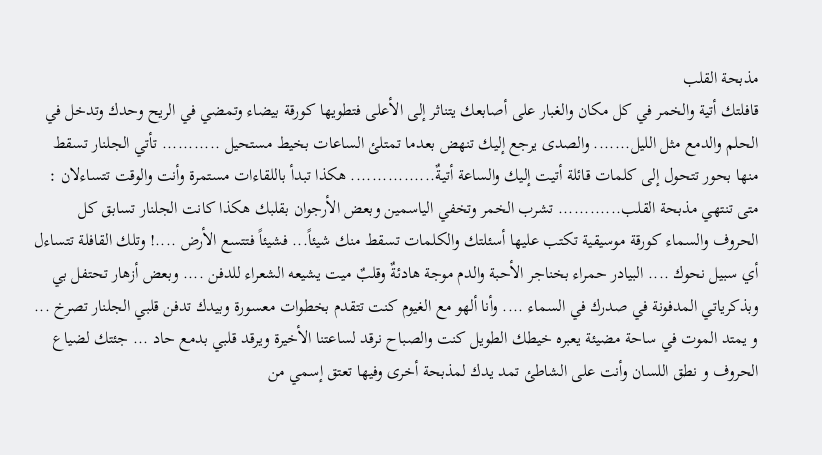مذبحة القلب
قافلتك أتية والخمر في كل مكان والغبار على أصابعك يتناثر إلى الأعلى فتطويها كورقة بيضاء وتمضي في الريح وحدك وتدخل في الحلم والدمع مثل الليل....... والصدى يرجع إليك تنهض بعدما تمتلئ الساعات بخيط مستحيل ........... تأتي الجلنار تسقط منها بحور تتحول إلى كلمات قائلة أتيت إليك والساعة أتيةٌ................ هكذا تبدأ باللقاءات مستمرة وأنت والوقت تتساءلان : متى تنتهي مذبحة القلب............ تشرب الخمر وتخفي الياسمين وبعض الأرجوان بقلبك هكذا كانت الجلنار تسابق كل الحروف والسماء كورقة موسيقية تكتب عليها أسئلتك والكلمات تسقط منك شيئاً... فشيئاً فتتسع الأرض ....! وتلك القافلة تتساءل أي سبيل نحوك .... البيادر حمراء بخناجر الأحبة والدم موجة هادئةٌ وقلبٌ ميت يشيعه الشعراء للدفن .... وبعض أزهار تحتفل بي وبذكرياتي المدفونة في صدرك في السماء .... وأنا ألهو مع الغيوم كنت تتقدم بخطوات معسورة وبيدك تدفن قلبي الجلنار تصرخ ... و يمتد الموت في ساحة مضيئة يعبره خيطك الطويل كنت والصباح نرقد لساعتنا الأخيرة ويرقد قلبي بدمع حاد ... جئتك لضياع الحروف و نطق اللسان وأنت على الشاطئ تمد يدك لمذبحة أخرى وفيها تعتق إسمي من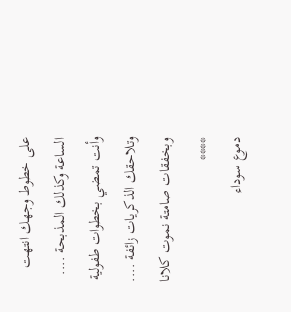على خطوط وجهك انتهت الساعة وكذلك المذبحة .... وأنت تمضي بخطوات طفولية وتلاحقك الذكريات زائفة .... وبخفقات صامتة نموت كلانا ****
دموع سوداء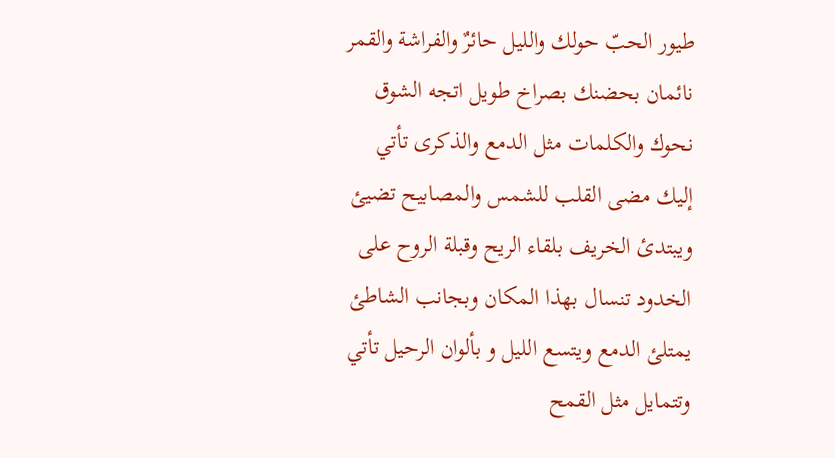طيور الحبّ حولك والليل حائرٌ والفراشة والقمر نائمان بحضنك بصراخ طويل اتجه الشوق نحوك والكلمات مثل الدمع والذكرى تأتي إليك مضى القلب للشمس والمصابيح تضيئ ويبتدئ الخريف بلقاء الريح وقبلة الروح على الخدود تنسال بهذا المكان وبجانب الشاطئ يمتلئ الدمع ويتسع الليل و بألوان الرحيل تأتي وتتمايل مثل القمح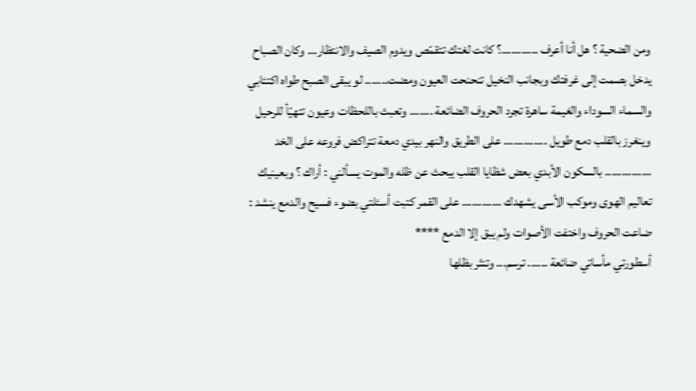ومن الضحية ؟ هل أنا أعرف ...........؟ كانت لغتك تتقمّص ويدوم الصيف والانتظار... وكان الصباح يدخل بصمت إلى غرفتك وبجانب النخيل تنحنحت العيون ومضت....... لو يبقى الصبح طواه اكتئابي والسماء السوداء والغيمة ساهرة تجرد الحروف الضائعة ....... وتعبث باللحظات وعيون تتهيّأ للرحيل وينغرز بالقلب دمع طويل ............. على الطريق والنهر بيدي دمعة تتراكض فروعه على الخد .............. بالسكون الأبدي بعض شظايا القلب يبحث عن ظله والموت يسألني : أراك ؟ وبعينيك تعاليم الهوى وموكب الأسى يشهدك ............ على القمر كتبت أسئلتي بضوء فسيح والدمع ينشد : ضاعت الحروف واختفت الأصوات ولم يبق إلا الدمع ****
أسطورتي مأساتي ضائعة ...... ترسم... وتنثر بظلها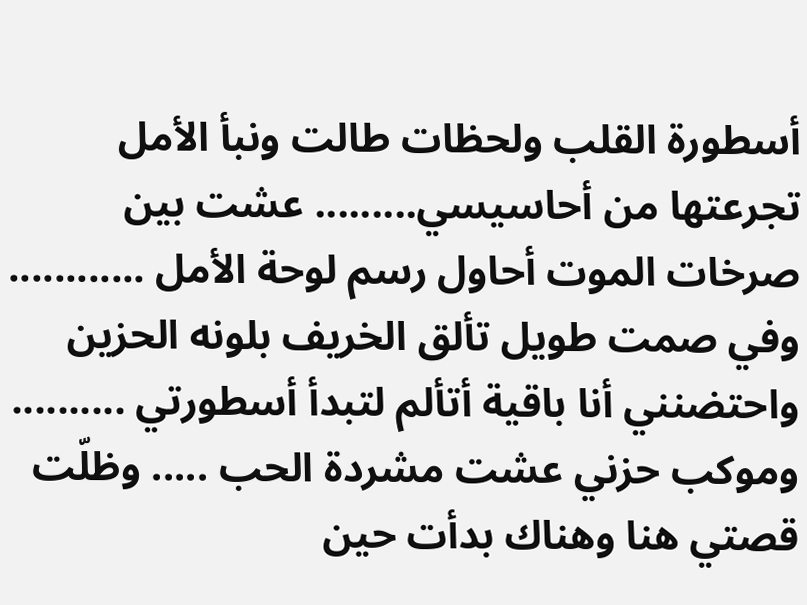أسطورة القلب ولحظات طالت ونبأ الأمل تجرعتها من أحاسيسي......... عشت بين صرخات الموت أحاول رسم لوحة الأمل ............ وفي صمت طويل تألق الخريف بلونه الحزين واحتضنني أنا باقية أتألم لتبدأ أسطورتي .......... وموكب حزني عشت مشردة الحب ..... وظلّت قصتي هنا وهناك بدأت حين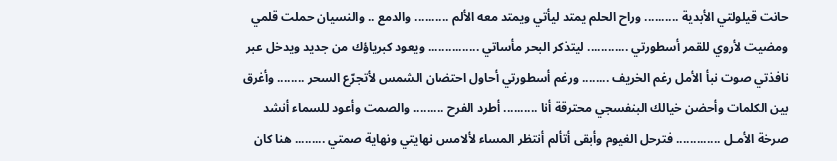حانت قيلولتي الأبدية .......... وراح الحلم يمتد ليأتي ويمتد معه الألم .......... والدمع .. والنسيان حملت قلمي ومضيت لأروي للقمر أسطورتي ............ ليتذكر البحر مأساتي ............... ويعود كبرياؤك من جديد ويدخل عبر نافذتي صوت نبأ الأمل رغم الخريف ........ ورغم أسطورتي أحاول احتضان الشمس لأتجرّع السحر ........ وأغرق بين الكلمات وأحضن خيالك البنفسجي محترقة أنا .......... أطرد الفرح ......... والصمت وأعود للسماء أنشد صرخة الأمـل ............. فترحل الغيوم وأبقى أتألم أنتظر المساء لألامس نهايتي ونهاية صمتي ......... هنا كان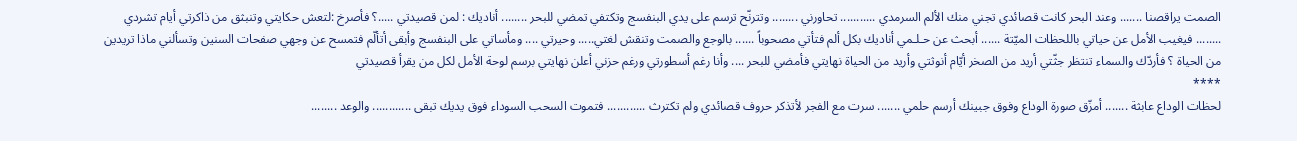الصمت يراقصنا ....... وعند البحر كانت قصائدي تجني منك الألم السرمدي ........... تحاورني ........ وتترنّح ترسم على يدي البنفسج وتكتفي تمضي للبحر ........ أناديك : لمن قصيدتي .....؟ فأصرخ :لتعش حكايتي وتنبثق من ذاكرتي أيام تشردي ........ فيغيب الأمل عن حياتي باللحظات الميّتة ...... أبحث عن حـلـمي أناديك بكل ألم فتأتي مصحوباً ...... بالوجع والصمت وتنقش لغتي..... وحيرتي .... ومأساتي على البنفسج وأبقى أتألّم فتمسح عن وجهي صفحات السنين وتسألني ماذا تريدين من الحياة ؟ فأردّك والسماء تنتظر جثّتي أريد من الصخر أيّام أنوثتي وأريد من الحياة نهايتي فأمضي للبحر .... وأنا رغم أسطورتي ورغم حزني أعلن نهايتي برسم لوحة الأمل لكل من يقرأ قصيدتي
****
لحظات الوداع عابثة ....... أمزّق صورة الوداع وفوق جبينك أرسم حلمي ....... سرت مع الفجر لأتذكر حروف قصائدي ولم تكترث ............ فتموت السحب السوداء فوق يديك تبقى ............ والوعد ........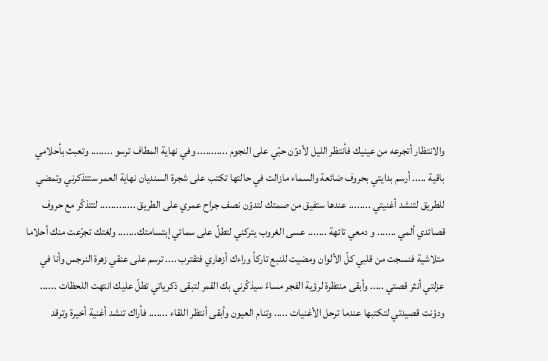والانتظار أتجرعه من عينيك فأنتظر الليل لأدوّن حبّي على النجوم ........... وفي نهاية المطاف ترسو ........ وتعبث بأحلامي باقية ..... أرسم بدايتي بحروف ضائعة والسماء مازالت في حالتها تكتب على شجرة السنديان نهاية العمر ستتذكرني وتمضي للطريق لتنشد أغنيتي ........ عندها ستفيق من صمتك لتدوّن نصف جراح عمري على الطريق ............. لتتذكّر مع حروف قصائدي ألمي ....... و دمعي تائهة ....... عسى الغروب يتركني لتطلّ على سمائي إبتسامتك....... ولغتك تجرّعت منك أحلاما متلاشية فنسجت من قلبي كلّ الألوان ومضيت للنبع تاركاً وراءك أزهاري فتقترب .... ترسم على عنقي زهرة النرجس وأنا في عزلتي أنثر قصتي ..... وأبقى منتظرة لرؤية الفجر مساءً سيذكّرني بك القمر لتبقى ذكرياتي تطلّ عليك انتهت اللحظات ...... ودوّنت قصيدتي لتكتبها عندما ترحل الأغنيات ..... وتنام العيون وأبقى أنتظر اللقاء ....... فأراك تنشد أغنية أخيرة وترقد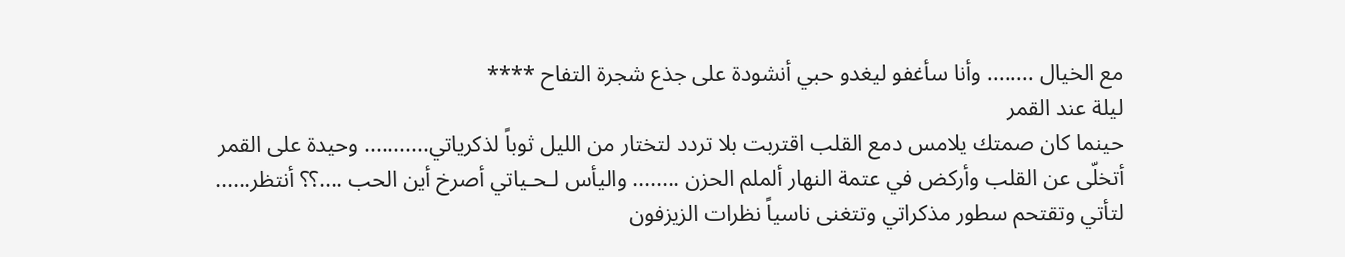مع الخيال ........ وأنا سأغفو ليغدو حبي أنشودة على جذع شجرة التفاح ****
ليلة عند القمر
حينما كان صمتك يلامس دمع القلب اقتربت بلا تردد لتختار من الليل ثوباً لذكرياتي........... وحيدة على القمر أتخلّى عن القلب وأركض في عتمة النهار ألملم الحزن ........ واليأس لـحـياتي أصرخ أين الحب ....؟؟ أنتظر...... لتأتي وتقتحم سطور مذكراتي وتتغنى ناسياً نظرات الزيزفون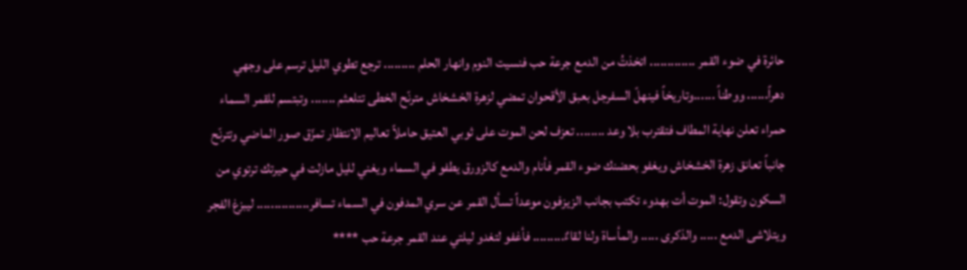حائرة في ضوء القمر ............. اتخذتُ من الدمع جرعة حب فنسيت النوم وانهار الحلم ......... ترجع تطوي الليل ترسم على وجهي دهراً...... ووطناً ......وتاريخاً فينهلّ السفرجل بعبق الأقحوان تمضي لزهرة الخشخاش مترنّح الخطى تتلعثم ....... وتبتسم للقمر السماء حمراء تعلن نهاية المطاف فتقترب بلا وعد ........ تعزف لحن الموت على ثوبي العتيق حاملاً تعاليم الانتظار تمزّق صور الماضي وتترنّح جانباً تعانق زهرة الخشخاش ويغفو بحضنك ضوء القمر فأنام والدمع كالزورق يطفو في السماء ويغني لليل مازلت في حيرتك ترتوي من السكون وتقول: الموت أت بهدوء تكتب بجانب الزيزفون موعداً تسأل القمر عن سري المدفون في السماء تسافر............... ليبزغ الفجر ويتلاشى الدمع ..... والذكرى ..... والمأساة ولنا لقاءٌ......... فأغفو لتغدو ليلتي عند القمر جرعة حب ****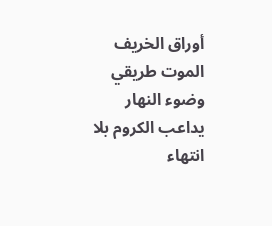أوراق الخريف
الموت طريقي وضوء النهار يداعب الكروم بلا انتهاء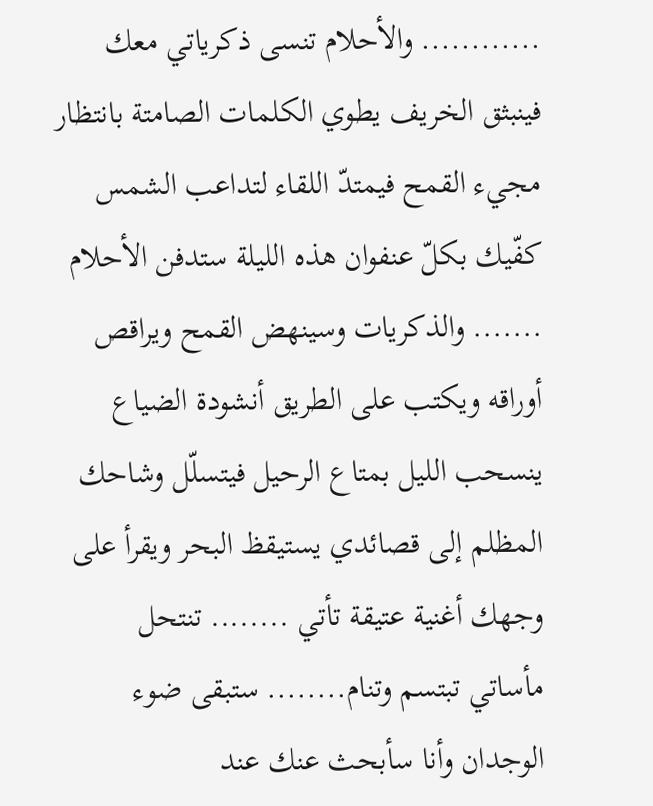............ والأحلام تنسى ذكرياتي معك فينبثق الخريف يطوي الكلمات الصامتة بانتظار مجيء القمح فيمتدّ اللقاء لتداعب الشمس كفّيك بكلّ عنفوان هذه الليلة ستدفن الأحلام ....... والذكريات وسينهض القمح ويراقص أوراقه ويكتب على الطريق أنشودة الضياع ينسحب الليل بمتاع الرحيل فيتسلّل وشاحك المظلم إلى قصائدي يستيقظ البحر ويقرأ على وجهك أغنية عتيقة تأتي ........ تنتحل مأساتي تبتسم وتنام........ ستبقى ضوء الوجدان وأنا سأبحث عنك عند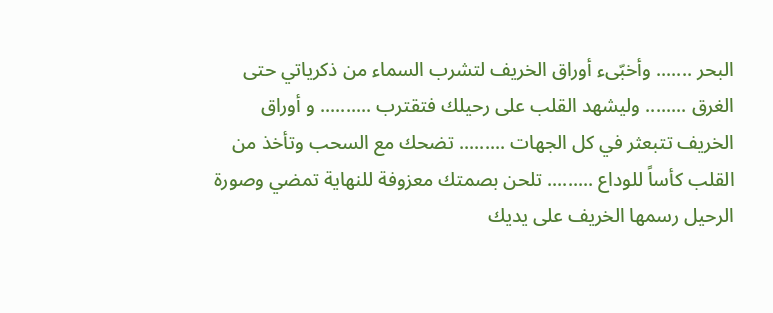البحر ....... وأخبّىء أوراق الخريف لتشرب السماء من ذكرياتي حتى الغرق ........ وليشهد القلب على رحيلك فتقترب .......... و أوراق الخريف تتبعثر في كل الجهات ......... تضحك مع السحب وتأخذ من القلب كأساً للوداع ......... تلحن بصمتك معزوفة للنهاية تمضي وصورة الرحيل رسمها الخريف على يديك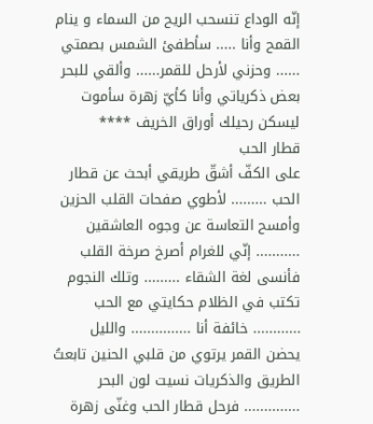إنّه الوداع تنسحب الريح من السماء و ينام القمح وأنا ..... سأطفئ الشمس بصمتي ...... وحزني لأرحل للقمر...... وألقي للبحر بعض ذكرياتي وأنا كأيّ زهرة سأموت ليسكن رحيلك أوراق الخريف ****
قطار الحب
على الكفّ أشقّ طريقي أبحث عن قطار الحب ......... لأطوي صفحات القلب الحزين وأمسح التعاسة عن وجوه العاشقين ........... إنّي للغرام أصرخ صرخة القلب فأنسى لغة الشقاء ......... وتلك النجوم تكتب في الظلام حكايتي مع الحب ............ خائفة أنا ............... والليل يحضن القمر يرتوي من قلبي الحنين تابعتُ الطريق والذكريات نسيت لون البحر .............. فرحل قطار الحب وغنّى زهرة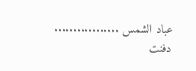عباد الشمس ................. دفنت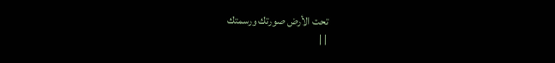تحت الأرض صورتك ورسمتك
| |